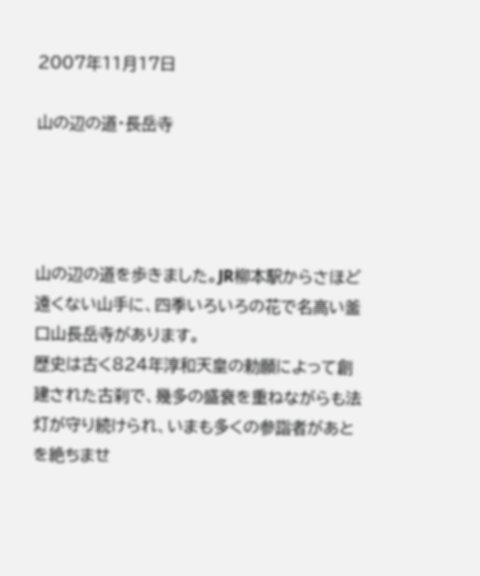2007年11月17日

山の辺の道・長岳寺




山の辺の道を歩きました。JR柳本駅からさほど遠くない山手に、四季いろいろの花で名高い釜口山長岳寺があります。
歴史は古く824年淳和天皇の勅願によって創建された古刹で、幾多の盛衰を重ねながらも法灯が守り続けられ、いまも多くの参詣者があとを絶ちませ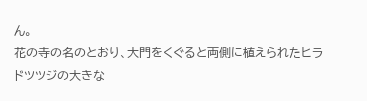ん。
花の寺の名のとおり、大門をくぐると両側に植えられたヒラドツツジの大きな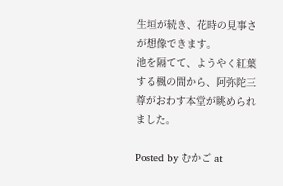生垣が続き、花時の見事さが想像できます。
池を隔てて、ようやく紅葉する楓の間から、阿弥陀三尊がおわす本堂が眺められました。

Posted by むかご at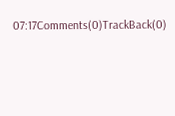07:17Comments(0)TrackBack(0)